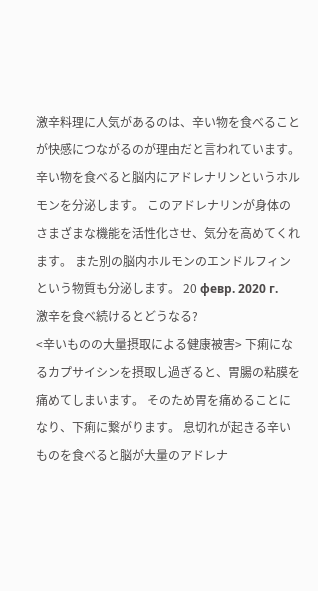激辛料理に人気があるのは、辛い物を食べることが快感につながるのが理由だと言われています。 辛い物を食べると脳内にアドレナリンというホルモンを分泌します。 このアドレナリンが身体のさまざまな機能を活性化させ、気分を高めてくれます。 また別の脳内ホルモンのエンドルフィンという物質も分泌します。 20 февр. 2020 г.
激辛を食べ続けるとどうなる?
<辛いものの大量摂取による健康被害> 下痢になるカプサイシンを摂取し過ぎると、胃腸の粘膜を痛めてしまいます。 そのため胃を痛めることになり、下痢に繋がります。 息切れが起きる辛いものを食べると脳が大量のアドレナ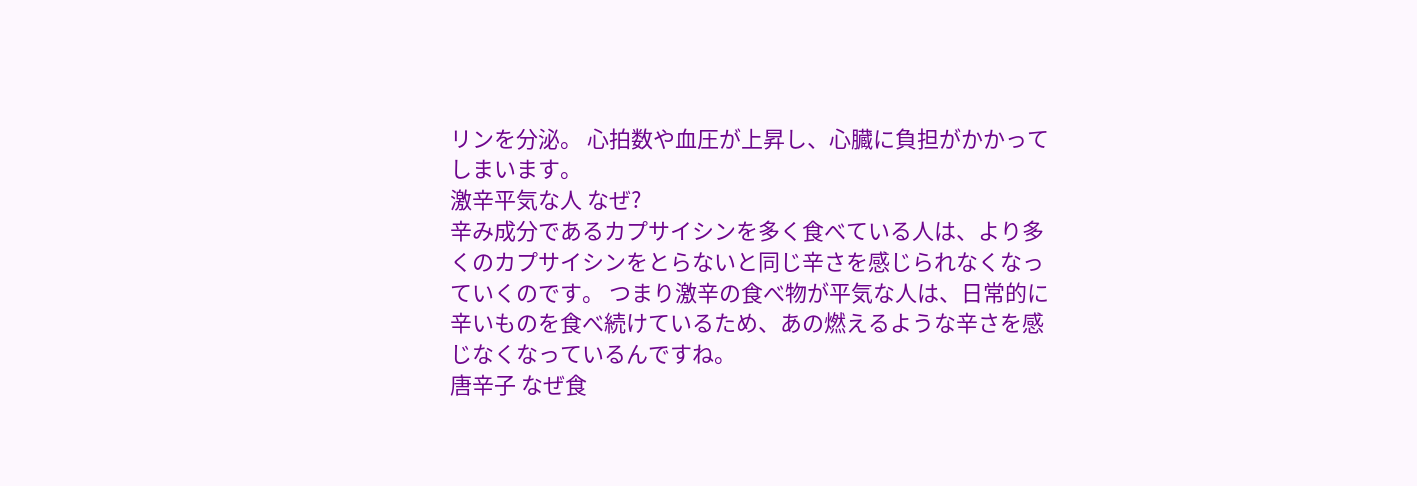リンを分泌。 心拍数や血圧が上昇し、心臓に負担がかかってしまいます。
激辛平気な人 なぜ?
辛み成分であるカプサイシンを多く食べている人は、より多くのカプサイシンをとらないと同じ辛さを感じられなくなっていくのです。 つまり激辛の食べ物が平気な人は、日常的に辛いものを食べ続けているため、あの燃えるような辛さを感じなくなっているんですね。
唐辛子 なぜ食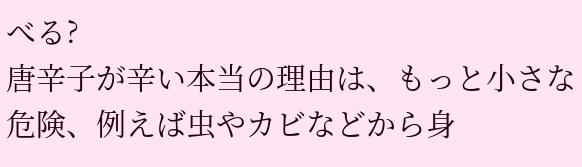べる?
唐辛子が辛い本当の理由は、もっと小さな危険、例えば虫やカビなどから身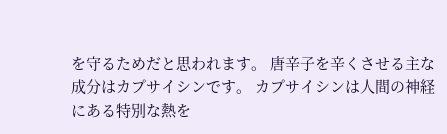を守るためだと思われます。 唐辛子を辛くさせる主な成分はカプサイシンです。 カプサイシンは人間の神経にある特別な熱を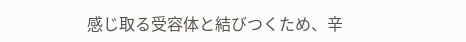感じ取る受容体と結びつくため、辛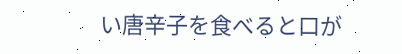い唐辛子を食べると口が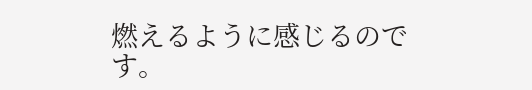燃えるように感じるのです。